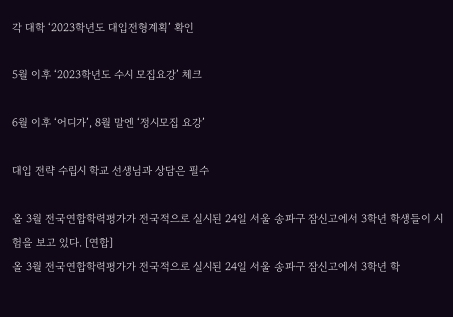각 대학 ‘2023학년도 대입전형계획’ 확인

5월 이후 ‘2023학년도 수시 모집요강’ 체크

6월 이후 ‘어디가’, 8월 말엔 ‘정시모집 요강’

대입 전략 수립시 학교 선생님과 상담은 필수

올 3월 전국연합학력평가가 전국적으로 실시된 24일 서울 송파구 잠신고에서 3학년 학생들이 시험을 보고 있다. [연합]
올 3월 전국연합학력평가가 전국적으로 실시된 24일 서울 송파구 잠신고에서 3학년 학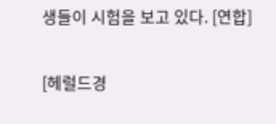생들이 시험을 보고 있다. [연합]

[헤럴드경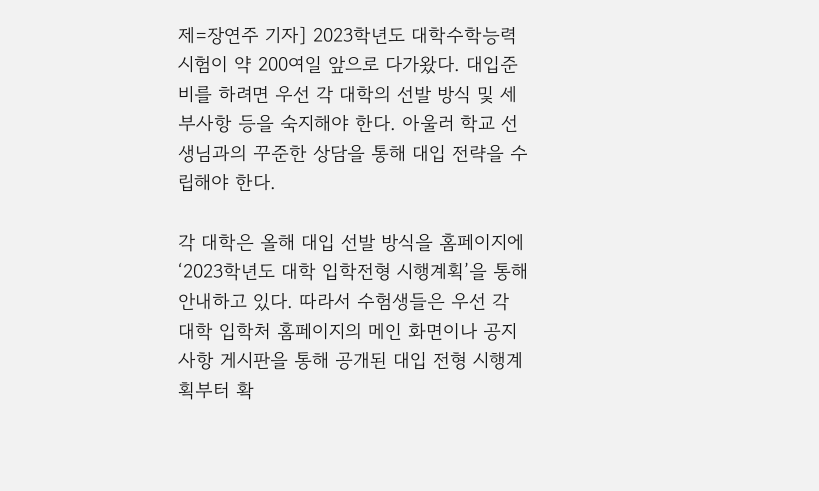제=장연주 기자] 2023학년도 대학수학능력시험이 약 200여일 앞으로 다가왔다. 대입준비를 하려면 우선 각 대학의 선발 방식 및 세부사항 등을 숙지해야 한다. 아울러 학교 선생님과의 꾸준한 상담을 통해 대입 전략을 수립해야 한다.

각 대학은 올해 대입 선발 방식을 홈페이지에 ‘2023학년도 대학 입학전형 시행계획’을 통해 안내하고 있다. 따라서 수험생들은 우선 각 대학 입학처 홈페이지의 메인 화면이나 공지사항 게시판을 통해 공개된 대입 전형 시행계획부터 확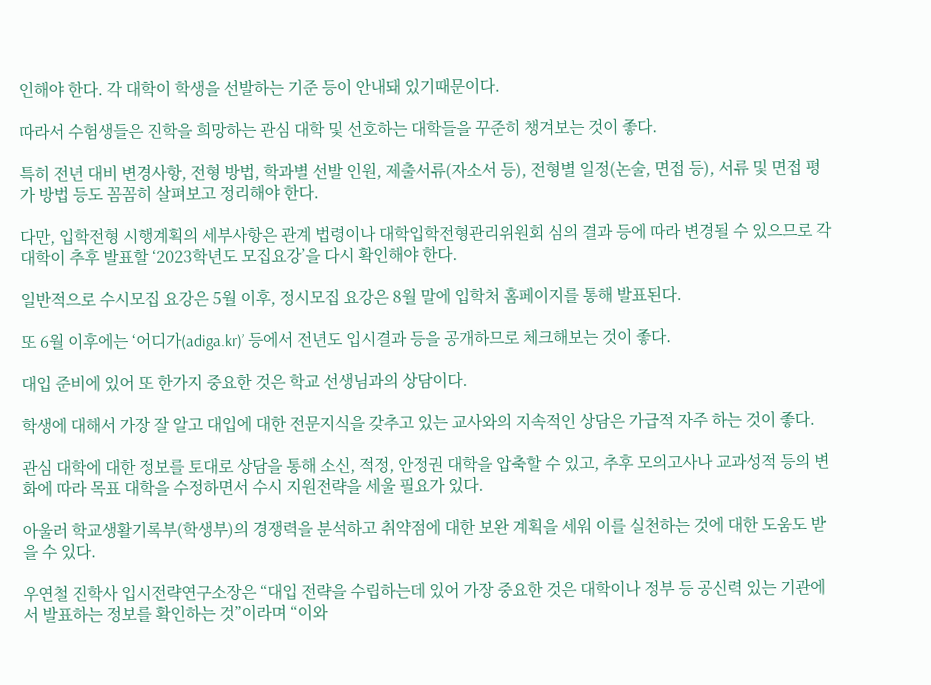인해야 한다. 각 대학이 학생을 선발하는 기준 등이 안내돼 있기때문이다.

따라서 수험생들은 진학을 희망하는 관심 대학 및 선호하는 대학들을 꾸준히 챙겨보는 것이 좋다.

특히 전년 대비 변경사항, 전형 방법, 학과별 선발 인원, 제출서류(자소서 등), 전형별 일정(논술, 면접 등), 서류 및 면접 평가 방법 등도 꼼꼼히 살펴보고 정리해야 한다.

다만, 입학전형 시행계획의 세부사항은 관계 법령이나 대학입학전형관리위원회 심의 결과 등에 따라 변경될 수 있으므로 각 대학이 추후 발표할 ‘2023학년도 모집요강’을 다시 확인해야 한다.

일반적으로 수시모집 요강은 5월 이후, 정시모집 요강은 8월 말에 입학처 홈페이지를 통해 발표된다.

또 6월 이후에는 ‘어디가(adiga.kr)’ 등에서 전년도 입시결과 등을 공개하므로 체크해보는 것이 좋다.

대입 준비에 있어 또 한가지 중요한 것은 학교 선생님과의 상담이다.

학생에 대해서 가장 잘 알고 대입에 대한 전문지식을 갖추고 있는 교사와의 지속적인 상담은 가급적 자주 하는 것이 좋다.

관심 대학에 대한 정보를 토대로 상담을 통해 소신, 적정, 안정권 대학을 압축할 수 있고, 추후 모의고사나 교과성적 등의 변화에 따라 목표 대학을 수정하면서 수시 지원전략을 세울 필요가 있다.

아울러 학교생활기록부(학생부)의 경쟁력을 분석하고 취약점에 대한 보완 계획을 세워 이를 실천하는 것에 대한 도움도 받을 수 있다.

우연철 진학사 입시전략연구소장은 “대입 전략을 수립하는데 있어 가장 중요한 것은 대학이나 정부 등 공신력 있는 기관에서 발표하는 정보를 확인하는 것”이라며 “이와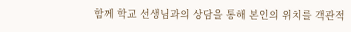함께 학교 선생님과의 상담을 통해 본인의 위치를 객관적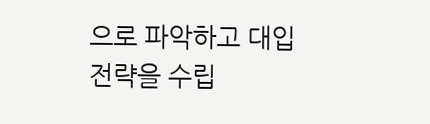으로 파악하고 대입 전략을 수립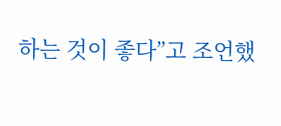하는 것이 좋다”고 조언했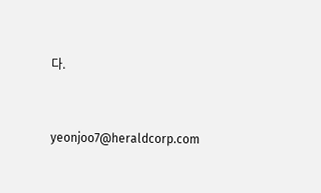다.


yeonjoo7@heraldcorp.com